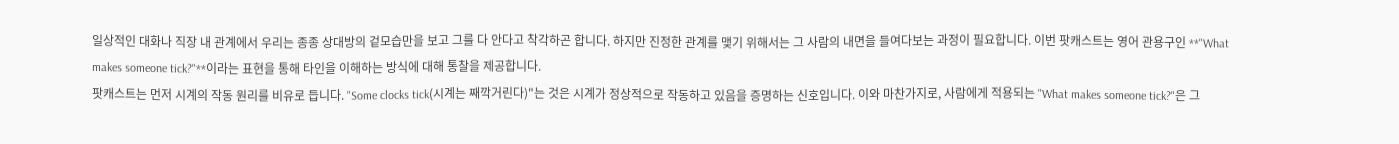일상적인 대화나 직장 내 관계에서 우리는 종종 상대방의 겉모습만을 보고 그를 다 안다고 착각하곤 합니다. 하지만 진정한 관계를 맺기 위해서는 그 사람의 내면을 들여다보는 과정이 필요합니다. 이번 팟캐스트는 영어 관용구인 **"What makes someone tick?"**이라는 표현을 통해 타인을 이해하는 방식에 대해 통찰을 제공합니다.
팟캐스트는 먼저 시계의 작동 원리를 비유로 듭니다. "Some clocks tick(시계는 째깍거린다)"는 것은 시계가 정상적으로 작동하고 있음을 증명하는 신호입니다. 이와 마찬가지로, 사람에게 적용되는 "What makes someone tick?"은 그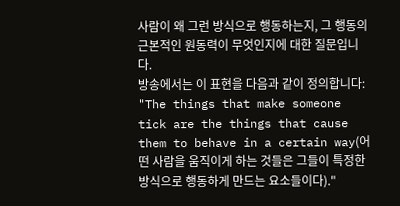사람이 왜 그런 방식으로 행동하는지, 그 행동의 근본적인 원동력이 무엇인지에 대한 질문입니다.
방송에서는 이 표현을 다음과 같이 정의합니다: "The things that make someone tick are the things that cause them to behave in a certain way(어떤 사람을 움직이게 하는 것들은 그들이 특정한 방식으로 행동하게 만드는 요소들이다)."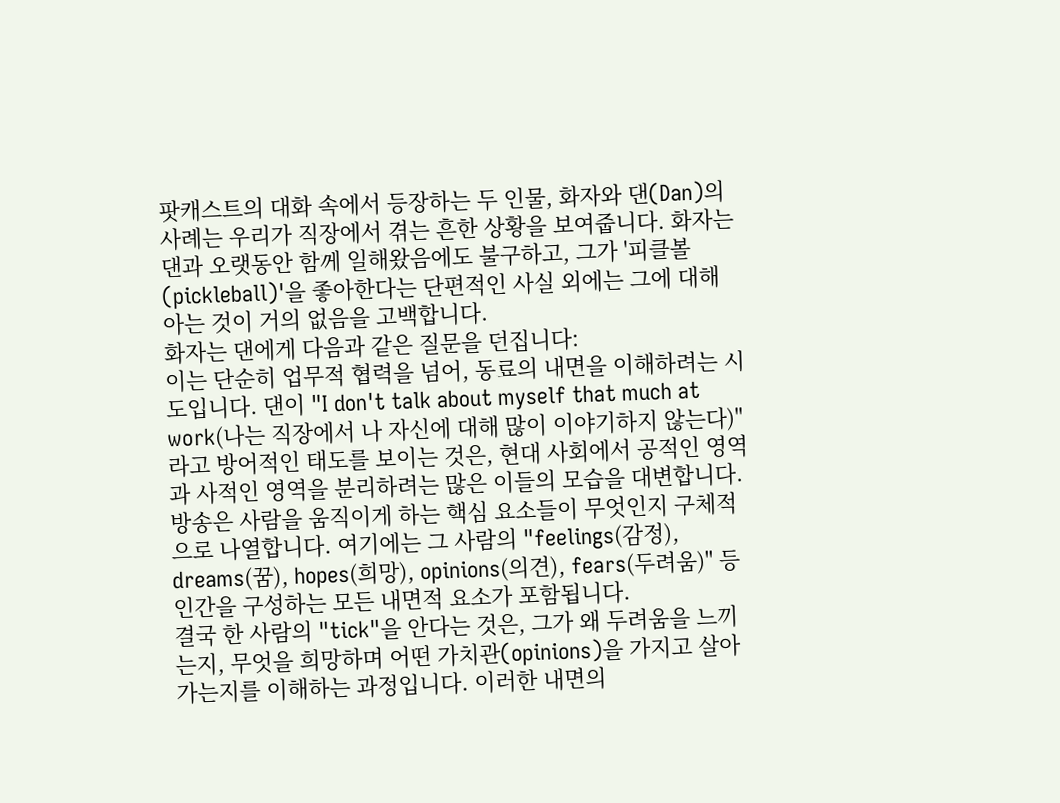팟캐스트의 대화 속에서 등장하는 두 인물, 화자와 댄(Dan)의 사례는 우리가 직장에서 겪는 흔한 상황을 보여줍니다. 화자는 댄과 오랫동안 함께 일해왔음에도 불구하고, 그가 '피클볼(pickleball)'을 좋아한다는 단편적인 사실 외에는 그에 대해 아는 것이 거의 없음을 고백합니다.
화자는 댄에게 다음과 같은 질문을 던집니다:
이는 단순히 업무적 협력을 넘어, 동료의 내면을 이해하려는 시도입니다. 댄이 "I don't talk about myself that much at work(나는 직장에서 나 자신에 대해 많이 이야기하지 않는다)"라고 방어적인 태도를 보이는 것은, 현대 사회에서 공적인 영역과 사적인 영역을 분리하려는 많은 이들의 모습을 대변합니다.
방송은 사람을 움직이게 하는 핵심 요소들이 무엇인지 구체적으로 나열합니다. 여기에는 그 사람의 "feelings(감정), dreams(꿈), hopes(희망), opinions(의견), fears(두려움)" 등 인간을 구성하는 모든 내면적 요소가 포함됩니다.
결국 한 사람의 "tick"을 안다는 것은, 그가 왜 두려움을 느끼는지, 무엇을 희망하며 어떤 가치관(opinions)을 가지고 살아가는지를 이해하는 과정입니다. 이러한 내면의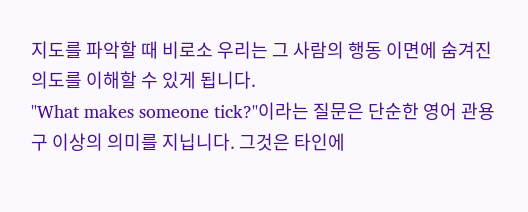지도를 파악할 때 비로소 우리는 그 사람의 행동 이면에 숨겨진 의도를 이해할 수 있게 됩니다.
"What makes someone tick?"이라는 질문은 단순한 영어 관용구 이상의 의미를 지닙니다. 그것은 타인에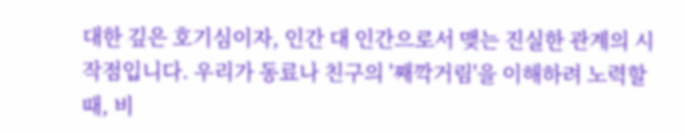대한 깊은 호기심이자, 인간 대 인간으로서 맺는 진실한 관계의 시작점입니다. 우리가 동료나 친구의 '째깍거림'을 이해하려 노력할 때, 비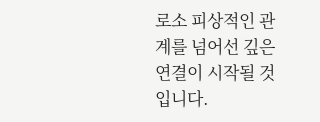로소 피상적인 관계를 넘어선 깊은 연결이 시작될 것입니다.